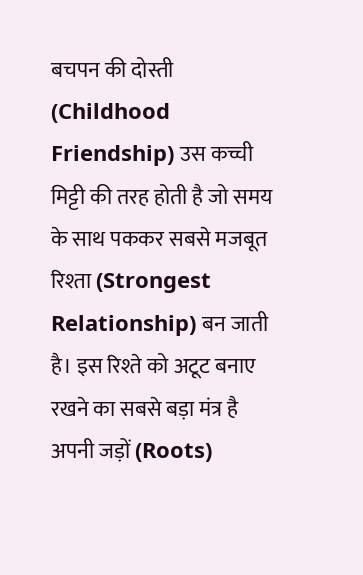बचपन की दोस्ती (Childhood Friendship) उस कच्ची मिट्टी की तरह होती है जो समय के साथ पककर सबसे मजबूत रिश्ता (Strongest Relationship) बन जाती है। इस रिश्ते को अटूट बनाए रखने का सबसे बड़ा मंत्र है अपनी जड़ों (Roots)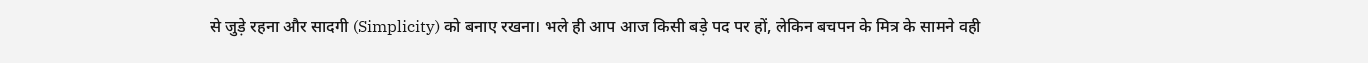से जुड़े रहना और सादगी (Simplicity) को बनाए रखना। भले ही आप आज किसी बड़े पद पर हों, लेकिन बचपन के मित्र के सामने वही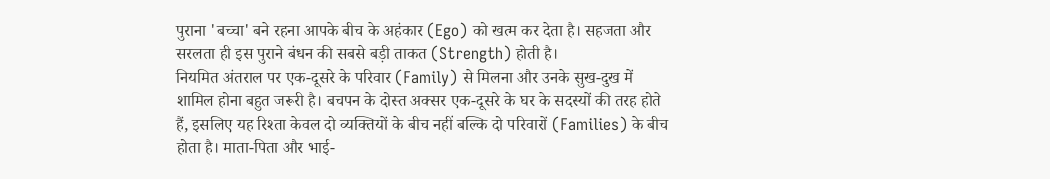पुराना 'बच्चा' बने रहना आपके बीच के अहंकार (Ego) को खत्म कर देता है। सहजता और सरलता ही इस पुराने बंधन की सबसे बड़ी ताकत (Strength) होती है।
नियमित अंतराल पर एक-दूसरे के परिवार (Family) से मिलना और उनके सुख-दुख में शामिल होना बहुत जरूरी है। बचपन के दोस्त अक्सर एक-दूसरे के घर के सदस्यों की तरह होते हैं, इसलिए यह रिश्ता केवल दो व्यक्तियों के बीच नहीं बल्कि दो परिवारों (Families) के बीच होता है। माता-पिता और भाई-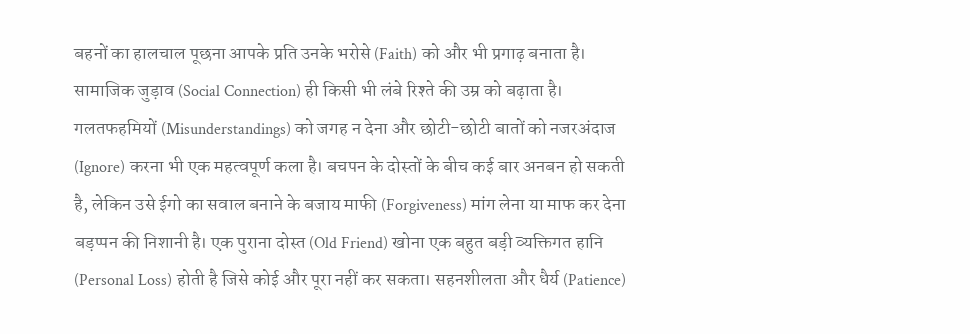बहनों का हालचाल पूछना आपके प्रति उनके भरोसे (Faith) को और भी प्रगाढ़ बनाता है। सामाजिक जुड़ाव (Social Connection) ही किसी भी लंबे रिश्ते की उम्र को बढ़ाता है।
गलतफहमियों (Misunderstandings) को जगह न देना और छोटी-छोटी बातों को नजरअंदाज (Ignore) करना भी एक महत्वपूर्ण कला है। बचपन के दोस्तों के बीच कई बार अनबन हो सकती है, लेकिन उसे ईगो का सवाल बनाने के बजाय माफी (Forgiveness) मांग लेना या माफ कर देना बड़प्पन की निशानी है। एक पुराना दोस्त (Old Friend) खोना एक बहुत बड़ी व्यक्तिगत हानि (Personal Loss) होती है जिसे कोई और पूरा नहीं कर सकता। सहनशीलता और धैर्य (Patience)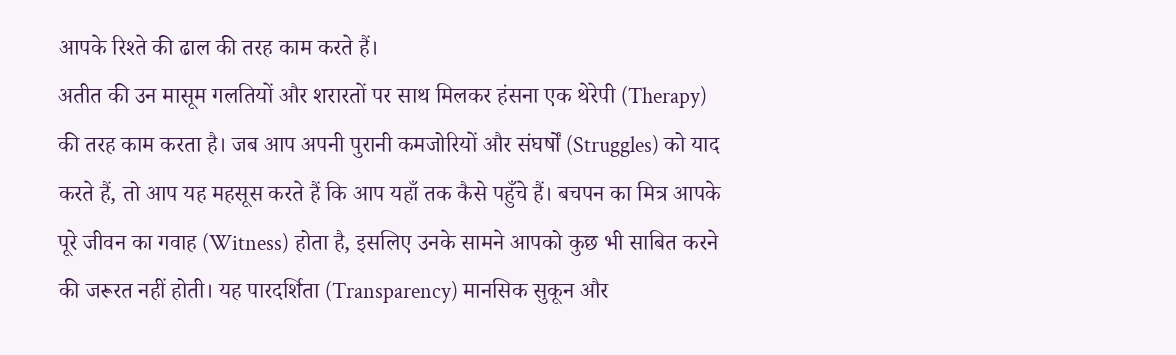आपके रिश्ते की ढाल की तरह काम करते हैं।
अतीत की उन मासूम गलतियों और शरारतों पर साथ मिलकर हंसना एक थेरेपी (Therapy) की तरह काम करता है। जब आप अपनी पुरानी कमजोरियों और संघर्षों (Struggles) को याद करते हैं, तो आप यह महसूस करते हैं कि आप यहाँ तक कैसे पहुँचे हैं। बचपन का मित्र आपके पूरे जीवन का गवाह (Witness) होता है, इसलिए उनके सामने आपको कुछ भी साबित करने की जरूरत नहीं होती। यह पारदर्शिता (Transparency) मानसिक सुकून और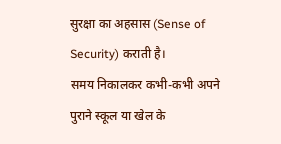सुरक्षा का अहसास (Sense of Security) कराती है।
समय निकालकर कभी-कभी अपने पुराने स्कूल या खेल के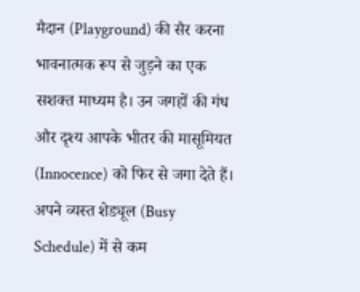मैदान (Playground) की सैर करना भावनात्मक रूप से जुड़ने का एक सशक्त माध्यम है। उन जगहों की गंध और दृश्य आपके भीतर की मासूमियत (Innocence) को फिर से जगा देते हैं। अपने व्यस्त शेड्यूल (Busy Schedule) में से कम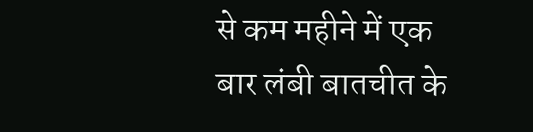से कम महीने में एक बार लंबी बातचीत के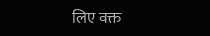लिए वक्त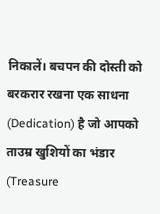निकालें। बचपन की दोस्ती को बरकरार रखना एक साधना (Dedication) है जो आपको ताउम्र खुशियों का भंडार (Treasure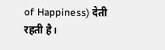of Happiness) देती रहती है।